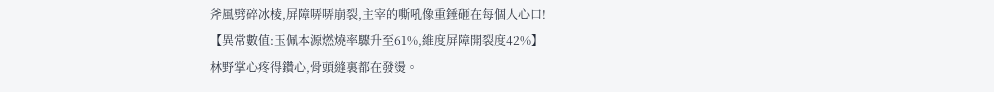斧風劈碎冰棱,屏障哢哢崩裂,主宰的嘶吼像重錘砸在每個人心口!
【異常數值:玉佩本源燃燒率驟升至61%,維度屏障開裂度42%】
林野掌心疼得鑽心,骨頭縫裏都在發燙。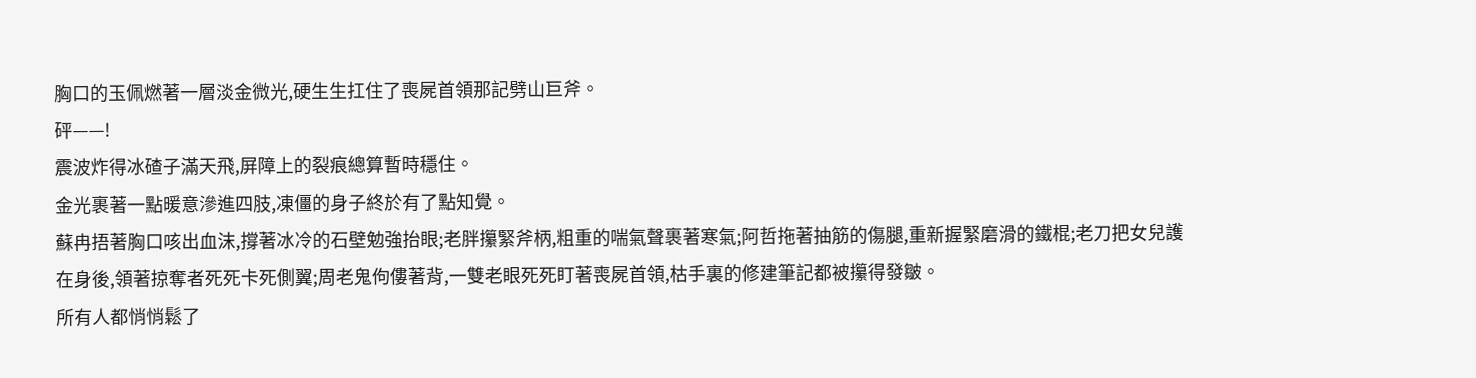胸口的玉佩燃著一層淡金微光,硬生生扛住了喪屍首領那記劈山巨斧。
砰——!
震波炸得冰碴子滿天飛,屏障上的裂痕總算暫時穩住。
金光裹著一點暖意滲進四肢,凍僵的身子終於有了點知覺。
蘇冉捂著胸口咳出血沫,撐著冰冷的石壁勉強抬眼;老胖攥緊斧柄,粗重的喘氣聲裹著寒氣;阿哲拖著抽筋的傷腿,重新握緊磨滑的鐵棍;老刀把女兒護在身後,領著掠奪者死死卡死側翼;周老鬼佝僂著背,一雙老眼死死盯著喪屍首領,枯手裏的修建筆記都被攥得發皺。
所有人都悄悄鬆了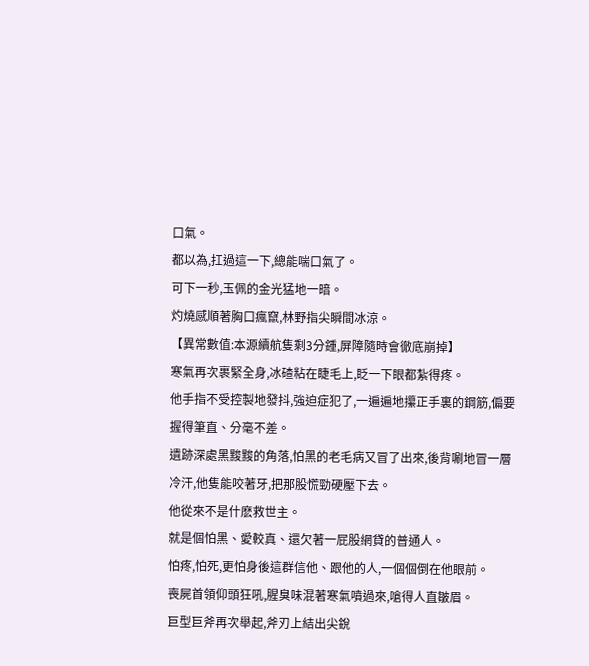口氣。
都以為,扛過這一下,總能喘口氣了。
可下一秒,玉佩的金光猛地一暗。
灼燒感順著胸口瘋竄,林野指尖瞬間冰涼。
【異常數值:本源續航隻剩3分鍾,屏障隨時會徹底崩掉】
寒氣再次裹緊全身,冰碴粘在睫毛上,眨一下眼都紮得疼。
他手指不受控製地發抖,強迫症犯了,一遍遍地攥正手裏的鋼筋,偏要握得筆直、分毫不差。
遺跡深處黑黢黢的角落,怕黑的老毛病又冒了出來,後背唰地冒一層冷汗,他隻能咬著牙,把那股慌勁硬壓下去。
他從來不是什麽救世主。
就是個怕黑、愛較真、還欠著一屁股網貸的普通人。
怕疼,怕死,更怕身後這群信他、跟他的人,一個個倒在他眼前。
喪屍首領仰頭狂吼,腥臭味混著寒氣噴過來,嗆得人直皺眉。
巨型巨斧再次舉起,斧刃上結出尖銳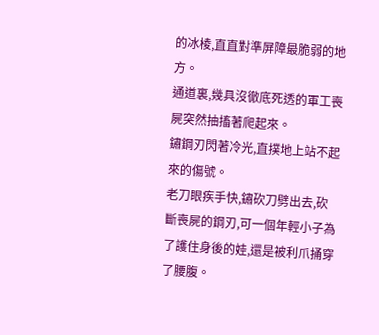的冰棱,直直對準屏障最脆弱的地方。
通道裏,幾具沒徹底死透的軍工喪屍突然抽搐著爬起來。
鏽鋼刃閃著冷光,直撲地上站不起來的傷號。
老刀眼疾手快,鏽砍刀劈出去,砍斷喪屍的鋼刃,可一個年輕小子為了護住身後的娃,還是被利爪捅穿了腰腹。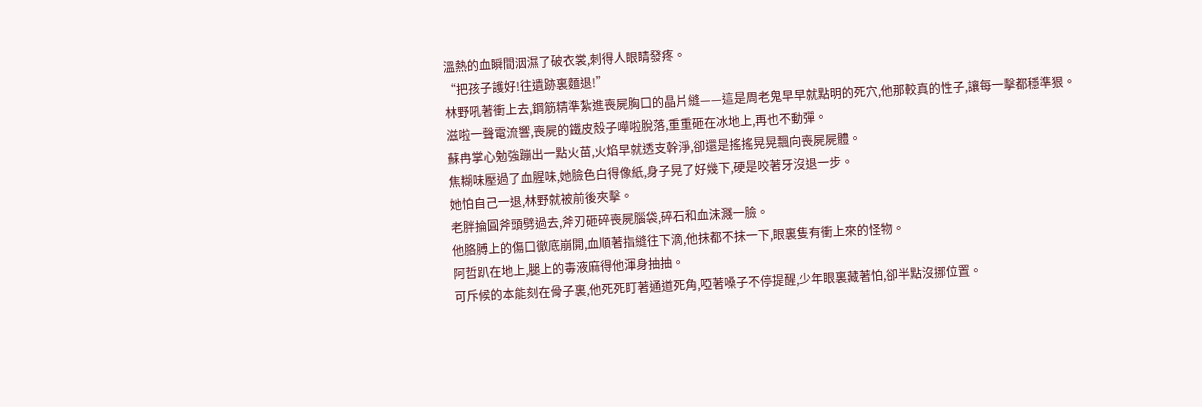溫熱的血瞬間洇濕了破衣裳,刺得人眼睛發疼。
“把孩子護好!往遺跡裏麵退!”
林野吼著衝上去,鋼筋精準紮進喪屍胸口的晶片縫——這是周老鬼早早就點明的死穴,他那較真的性子,讓每一擊都穩準狠。
滋啦一聲電流響,喪屍的鐵皮殼子嘩啦脫落,重重砸在冰地上,再也不動彈。
蘇冉掌心勉強蹦出一點火苗,火焰早就透支幹淨,卻還是搖搖晃晃飄向喪屍屍體。
焦糊味壓過了血腥味,她臉色白得像紙,身子晃了好幾下,硬是咬著牙沒退一步。
她怕自己一退,林野就被前後夾擊。
老胖掄圓斧頭劈過去,斧刃砸碎喪屍腦袋,碎石和血沫濺一臉。
他胳膊上的傷口徹底崩開,血順著指縫往下滴,他抹都不抹一下,眼裏隻有衝上來的怪物。
阿哲趴在地上,腿上的毒液麻得他渾身抽抽。
可斥候的本能刻在骨子裏,他死死盯著通道死角,啞著嗓子不停提醒,少年眼裏藏著怕,卻半點沒挪位置。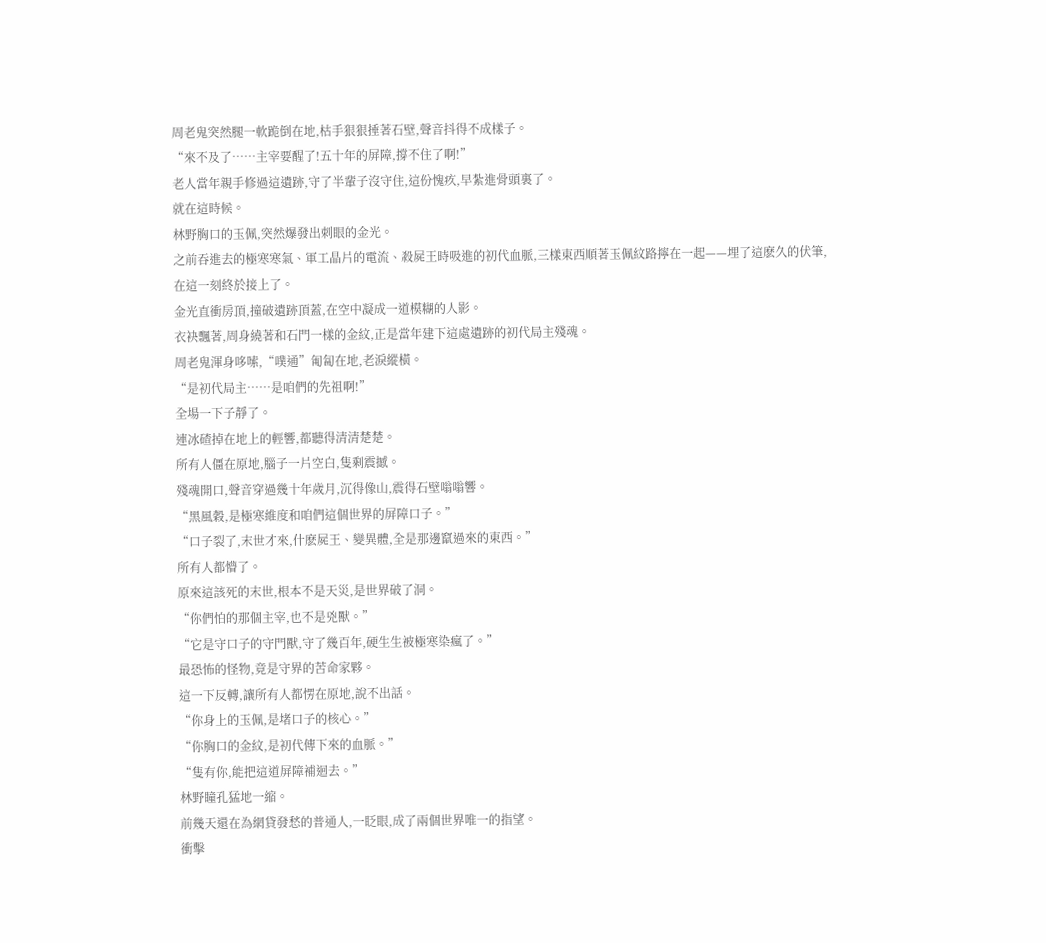周老鬼突然腿一軟跪倒在地,枯手狠狠捶著石壁,聲音抖得不成樣子。
“來不及了……主宰要醒了!五十年的屏障,撐不住了啊!”
老人當年親手修過這遺跡,守了半輩子沒守住,這份愧疚,早紮進骨頭裏了。
就在這時候。
林野胸口的玉佩,突然爆發出刺眼的金光。
之前吞進去的極寒寒氣、軍工晶片的電流、殺屍王時吸進的初代血脈,三樣東西順著玉佩紋路擰在一起——埋了這麽久的伏筆,在這一刻終於接上了。
金光直衝房頂,撞破遺跡頂蓋,在空中凝成一道模糊的人影。
衣袂飄著,周身繞著和石門一樣的金紋,正是當年建下這處遺跡的初代局主殘魂。
周老鬼渾身哆嗦,“噗通”匍匐在地,老淚縱橫。
“是初代局主……是咱們的先祖啊!”
全場一下子靜了。
連冰碴掉在地上的輕響,都聽得清清楚楚。
所有人僵在原地,腦子一片空白,隻剩震撼。
殘魂開口,聲音穿過幾十年歲月,沉得像山,震得石壁嗡嗡響。
“黑風穀,是極寒維度和咱們這個世界的屏障口子。”
“口子裂了,末世才來,什麽屍王、變異體,全是那邊竄過來的東西。”
所有人都懵了。
原來這該死的末世,根本不是天災,是世界破了洞。
“你們怕的那個主宰,也不是兇獸。”
“它是守口子的守門獸,守了幾百年,硬生生被極寒染瘋了。”
最恐怖的怪物,竟是守界的苦命家夥。
這一下反轉,讓所有人都愣在原地,說不出話。
“你身上的玉佩,是堵口子的核心。”
“你胸口的金紋,是初代傳下來的血脈。”
“隻有你,能把這道屏障補迴去。”
林野瞳孔猛地一縮。
前幾天還在為網貸發愁的普通人,一眨眼,成了兩個世界唯一的指望。
衝擊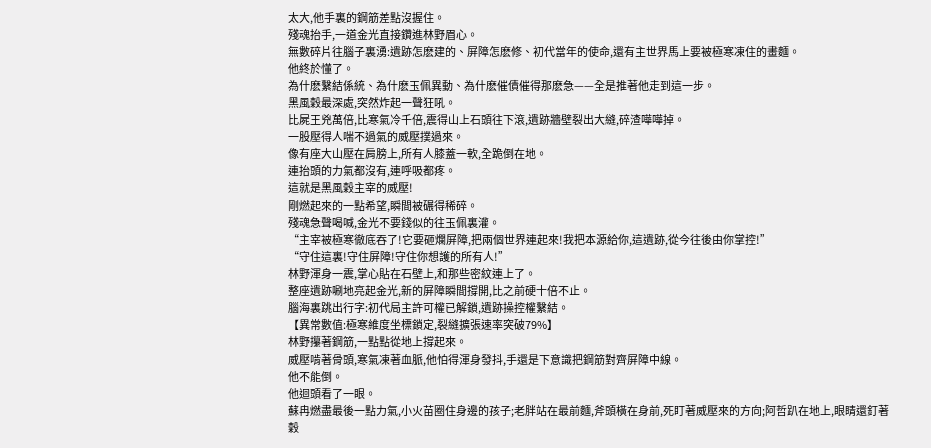太大,他手裏的鋼筋差點沒握住。
殘魂抬手,一道金光直接鑽進林野眉心。
無數碎片往腦子裏湧:遺跡怎麽建的、屏障怎麽修、初代當年的使命,還有主世界馬上要被極寒凍住的畫麵。
他終於懂了。
為什麽繫結係統、為什麽玉佩異動、為什麽催債催得那麽急——全是推著他走到這一步。
黑風穀最深處,突然炸起一聲狂吼。
比屍王兇萬倍,比寒氣冷千倍,震得山上石頭往下滾,遺跡牆壁裂出大縫,碎渣嘩嘩掉。
一股壓得人喘不過氣的威壓撲過來。
像有座大山壓在肩膀上,所有人膝蓋一軟,全跪倒在地。
連抬頭的力氣都沒有,連呼吸都疼。
這就是黑風穀主宰的威壓!
剛燃起來的一點希望,瞬間被碾得稀碎。
殘魂急聲喝喊,金光不要錢似的往玉佩裏灌。
“主宰被極寒徹底吞了!它要砸爛屏障,把兩個世界連起來!我把本源給你,這遺跡,從今往後由你掌控!”
“守住這裏!守住屏障!守住你想護的所有人!”
林野渾身一震,掌心貼在石壁上,和那些密紋連上了。
整座遺跡唰地亮起金光,新的屏障瞬間撐開,比之前硬十倍不止。
腦海裏跳出行字:初代局主許可權已解鎖,遺跡操控權繫結。
【異常數值:極寒維度坐標鎖定,裂縫擴張速率突破79%】
林野攥著鋼筋,一點點從地上撐起來。
威壓啃著骨頭,寒氣凍著血脈,他怕得渾身發抖,手還是下意識把鋼筋對齊屏障中線。
他不能倒。
他迴頭看了一眼。
蘇冉燃盡最後一點力氣,小火苗圈住身邊的孩子;老胖站在最前麵,斧頭橫在身前,死盯著威壓來的方向;阿哲趴在地上,眼睛還釘著穀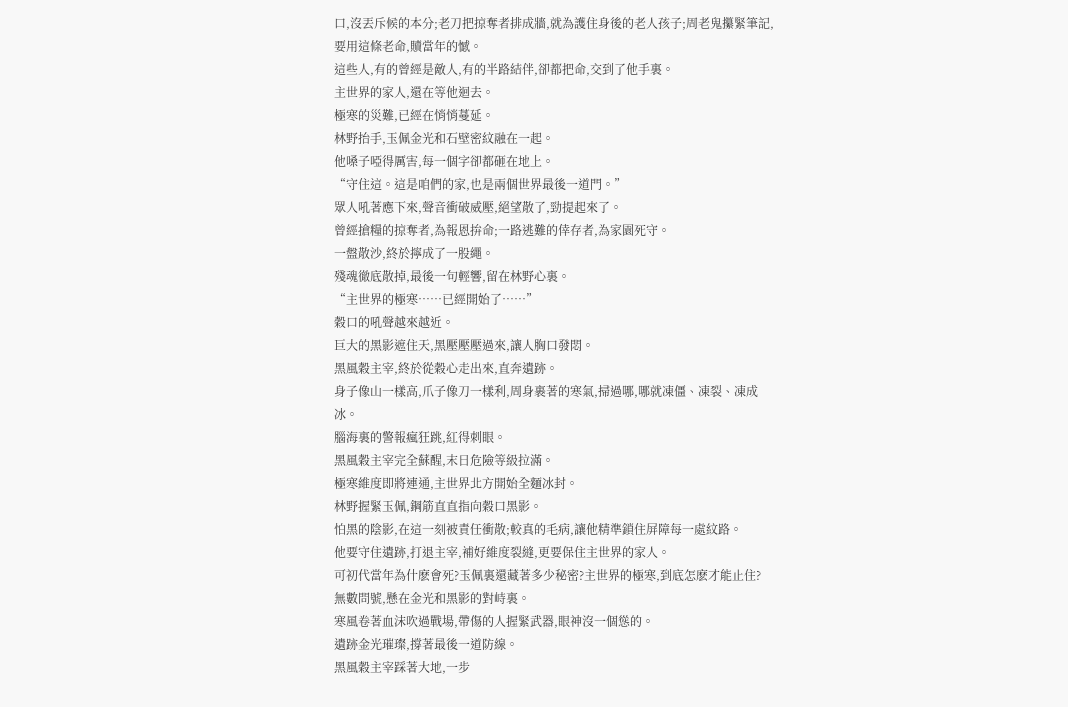口,沒丟斥候的本分;老刀把掠奪者排成牆,就為護住身後的老人孩子;周老鬼攥緊筆記,要用這條老命,贖當年的憾。
這些人,有的曾經是敵人,有的半路結伴,卻都把命,交到了他手裏。
主世界的家人,還在等他迴去。
極寒的災難,已經在悄悄蔓延。
林野抬手,玉佩金光和石壁密紋融在一起。
他嗓子啞得厲害,每一個字卻都砸在地上。
“守住這。這是咱們的家,也是兩個世界最後一道門。”
眾人吼著應下來,聲音衝破威壓,絕望散了,勁提起來了。
曾經搶糧的掠奪者,為報恩拚命;一路逃難的倖存者,為家園死守。
一盤散沙,終於擰成了一股繩。
殘魂徹底散掉,最後一句輕響,留在林野心裏。
“主世界的極寒……已經開始了……”
穀口的吼聲越來越近。
巨大的黑影遮住天,黑壓壓壓過來,讓人胸口發悶。
黑風穀主宰,終於從穀心走出來,直奔遺跡。
身子像山一樣高,爪子像刀一樣利,周身裹著的寒氣,掃過哪,哪就凍僵、凍裂、凍成冰。
腦海裏的警報瘋狂跳,紅得刺眼。
黑風穀主宰完全蘇醒,末日危險等級拉滿。
極寒維度即將連通,主世界北方開始全麵冰封。
林野握緊玉佩,鋼筋直直指向穀口黑影。
怕黑的陰影,在這一刻被責任衝散;較真的毛病,讓他精準鎖住屏障每一處紋路。
他要守住遺跡,打退主宰,補好維度裂縫,更要保住主世界的家人。
可初代當年為什麽會死?玉佩裏還藏著多少秘密?主世界的極寒,到底怎麽才能止住?
無數問號,懸在金光和黑影的對峙裏。
寒風卷著血沫吹過戰場,帶傷的人握緊武器,眼神沒一個慫的。
遺跡金光璀璨,撐著最後一道防線。
黑風穀主宰踩著大地,一步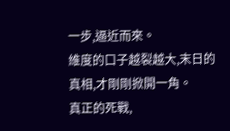一步,逼近而來。
維度的口子越裂越大,末日的真相,才剛剛掀開一角。
真正的死戰,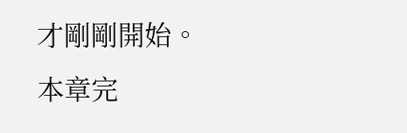才剛剛開始。
本章完